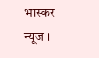भास्कर न्यूज ।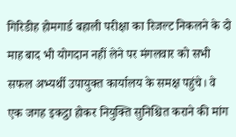गिरिडीह होमगार्ड बहाली परीक्षा का रिजल्ट निकलने के दो माह बाद भी योगदान नहीं लेने पर मंगलवार को सभी सफल अभ्यर्थी उपायुक्त कार्यालय के समक्ष पहुंचे। वे एक जगह इकट्ठा होकर नियुक्ति सुनिश्चित कराने की मांग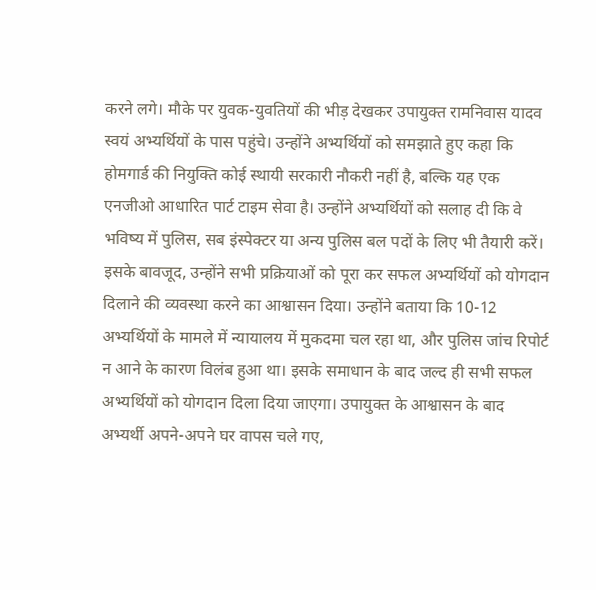करने लगे। मौके पर युवक-युवतियों की भीड़ देखकर उपायुक्त रामनिवास यादव स्वयं अभ्यर्थियों के पास पहुंचे। उन्होंने अभ्यर्थियों को समझाते हुए कहा कि होमगार्ड की नियुक्ति कोई स्थायी सरकारी नौकरी नहीं है, बल्कि यह एक एनजीओ आधारित पार्ट टाइम सेवा है। उन्होंने अभ्यर्थियों को सलाह दी कि वे भविष्य में पुलिस, सब इंस्पेक्टर या अन्य पुलिस बल पदों के लिए भी तैयारी करें। इसके बावजूद, उन्होंने सभी प्रक्रियाओं को पूरा कर सफल अभ्यर्थियों को योगदान दिलाने की व्यवस्था करने का आश्वासन दिया। उन्होंने बताया कि 10-12 अभ्यर्थियों के मामले में न्यायालय में मुकदमा चल रहा था, और पुलिस जांच रिपोर्ट न आने के कारण विलंब हुआ था। इसके समाधान के बाद जल्द ही सभी सफल अभ्यर्थियों को योगदान दिला दिया जाएगा। उपायुक्त के आश्वासन के बाद अभ्यर्थी अपने-अपने घर वापस चले गए,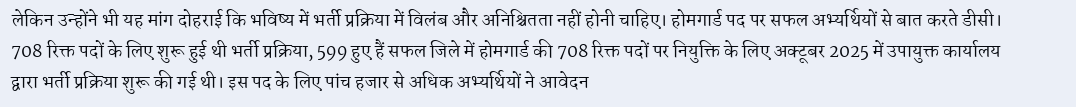लेकिन उन्होंने भी यह मांग दोहराई कि भविष्य में भर्ती प्रक्रिया में विलंब और अनिश्चितता नहीं होनी चाहिए। होमगार्ड पद पर सफल अभ्यर्थियों से बात करते डीसी। 708 रिक्त पदों के लिए शुरू हुई थी भर्ती प्रक्रिया, 599 हुए हैं सफल जिले में होमगार्ड की 708 रिक्त पदों पर नियुक्ति के लिए अक्टूबर 2025 में उपायुक्त कार्यालय द्वारा भर्ती प्रक्रिया शुरू की गई थी। इस पद के लिए पांच हजार से अधिक अभ्यर्थियों ने आवेदन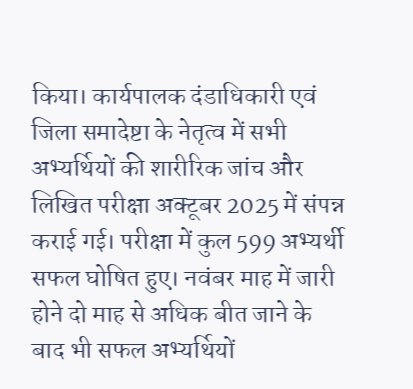किया। कार्यपालक दंडाधिकारी एवं जिला समादेष्टा के नेतृत्व में सभी अभ्यर्थियों की शारीरिक जांच और लिखित परीक्षा अक्टूबर 2025 में संपन्न कराई गई। परीक्षा में कुल 599 अभ्यर्थी सफल घोषित हुए। नवंबर माह में जारी होने दो माह से अधिक बीत जाने के बाद भी सफल अभ्यर्थियों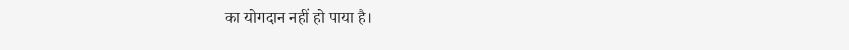का योगदान नहीं हो पाया है।